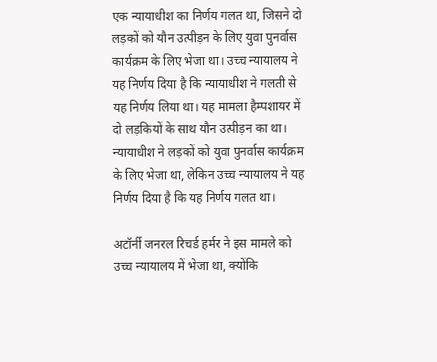एक न्यायाधीश का निर्णय गलत था, जिसने दो लड़कों को यौन उत्पीड़न के लिए युवा पुनर्वास कार्यक्रम के लिए भेजा था। उच्च न्यायालय ने यह निर्णय दिया है कि न्यायाधीश ने गलती से यह निर्णय लिया था। यह मामला हैम्पशायर में दो लड़कियों के साथ यौन उत्पीड़न का था। न्यायाधीश ने लड़कों को युवा पुनर्वास कार्यक्रम के लिए भेजा था, लेकिन उच्च न्यायालय ने यह निर्णय दिया है कि यह निर्णय गलत था।

अटॉर्नी जनरल रिचर्ड हर्मर ने इस मामले को उच्च न्यायालय में भेजा था, क्योंकि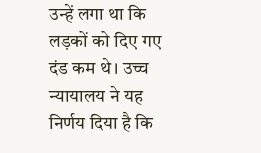उन्हें लगा था कि लड़कों को दिए गए दंड कम थे। उच्च न्यायालय ने यह निर्णय दिया है कि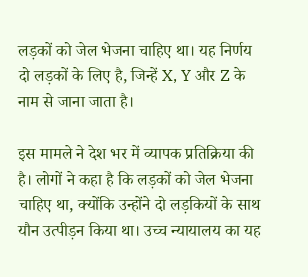लड़कों को जेल भेजना चाहिए था। यह निर्णय दो लड़कों के लिए है, जिन्हें X, Y और Z के नाम से जाना जाता है।

इस मामले ने देश भर में व्यापक प्रतिक्रिया की है। लोगों ने कहा है कि लड़कों को जेल भेजना चाहिए था, क्योंकि उन्होंने दो लड़कियों के साथ यौन उत्पीड़न किया था। उच्च न्यायालय का यह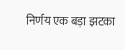निर्णय एक बड़ा झटका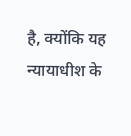है, क्योंकि यह न्यायाधीश के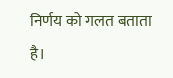निर्णय को गलत बताता है।